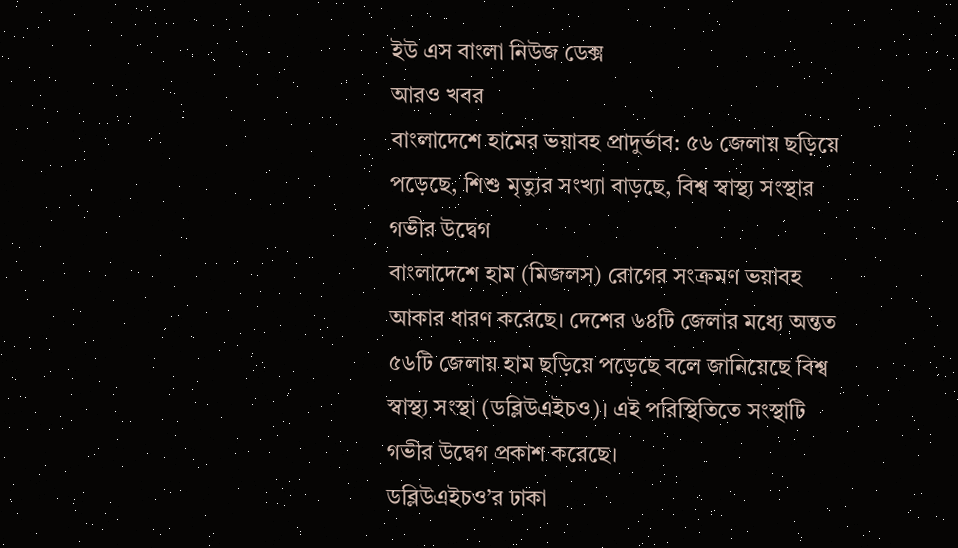ইউ এস বাংলা নিউজ ডেক্স
আরও খবর
বাংলাদেশে হামের ভয়াবহ প্রাদুর্ভাব: ৫৬ জেলায় ছড়িয়ে পড়েছে, শিশু মৃত্যুর সংখ্যা বাড়ছে, বিশ্ব স্বাস্থ্য সংস্থার গভীর উদ্বেগ
বাংলাদেশে হাম (মিজলস) রোগের সংক্রমণ ভয়াবহ আকার ধারণ করেছে। দেশের ৬৪টি জেলার মধ্যে অন্তত ৫৬টি জেলায় হাম ছড়িয়ে পড়েছে বলে জানিয়েছে বিশ্ব স্বাস্থ্য সংস্থা (ডব্লিউএইচও)। এই পরিস্থিতিতে সংস্থাটি গভীর উদ্বেগ প্রকাশ করেছে।
ডব্লিউএইচও’র ঢাকা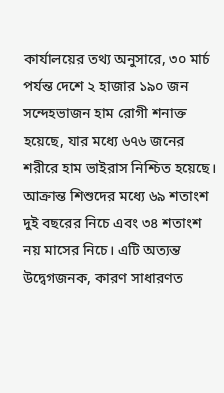কার্যালয়ের তথ্য অনুসারে, ৩০ মার্চ পর্যন্ত দেশে ২ হাজার ১৯০ জন সন্দেহভাজন হাম রোগী শনাক্ত হয়েছে, যার মধ্যে ৬৭৬ জনের শরীরে হাম ভাইরাস নিশ্চিত হয়েছে। আক্রান্ত শিশুদের মধ্যে ৬৯ শতাংশ দুই বছরের নিচে এবং ৩৪ শতাংশ নয় মাসের নিচে। এটি অত্যন্ত উদ্বেগজনক, কারণ সাধারণত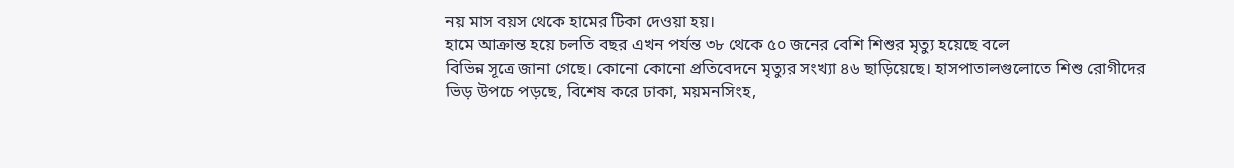নয় মাস বয়স থেকে হামের টিকা দেওয়া হয়।
হামে আক্রান্ত হয়ে চলতি বছর এখন পর্যন্ত ৩৮ থেকে ৫০ জনের বেশি শিশুর মৃত্যু হয়েছে বলে
বিভিন্ন সূত্রে জানা গেছে। কোনো কোনো প্রতিবেদনে মৃত্যুর সংখ্যা ৪৬ ছাড়িয়েছে। হাসপাতালগুলোতে শিশু রোগীদের ভিড় উপচে পড়ছে, বিশেষ করে ঢাকা, ময়মনসিংহ,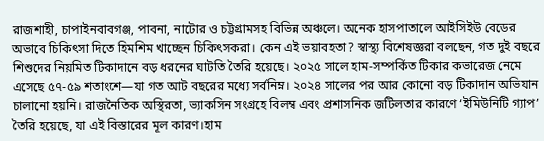রাজশাহী, চাপাইনবাবগঞ্জ, পাবনা, নাটোর ও চট্টগ্রামসহ বিভিন্ন অঞ্চলে। অনেক হাসপাতালে আইসিইউ বেডের অভাবে চিকিৎসা দিতে হিমশিম খাচ্ছেন চিকিৎসকরা। কেন এই ভয়াবহতা? স্বাস্থ্য বিশেষজ্ঞরা বলছেন, গত দুই বছরে শিশুদের নিয়মিত টিকাদানে বড় ধরনের ঘাটতি তৈরি হয়েছে। ২০২৫ সালে হাম-সম্পর্কিত টিকার কভারেজ নেমে এসেছে ৫৭-৫৯ শতাংশে—যা গত আট বছরের মধ্যে সর্বনিম্ন। ২০২৪ সালের পর আর কোনো বড় টিকাদান অভিযান চালানো হয়নি। রাজনৈতিক অস্থিরতা, ভ্যাকসিন সংগ্রহে বিলম্ব এবং প্রশাসনিক জটিলতার কারণে ‘ইমিউনিটি গ্যাপ’ তৈরি হয়েছে, যা এই বিস্তারের মূল কারণ।হাম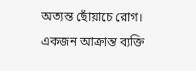অত্যন্ত ছোঁয়াচে রোগ।
একজন আক্রান্ত ব্যক্তি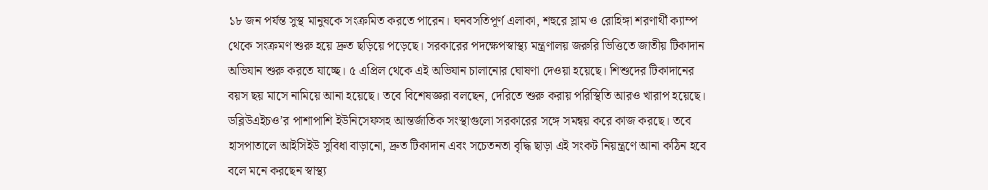১৮ জন পর্যন্ত সুস্থ মানুষকে সংক্রমিত করতে পারেন। ঘনবসতিপূর্ণ এলাকা, শহুরে স্লাম ও রোহিঙ্গা শরণার্থী ক্যাম্প থেকে সংক্রমণ শুরু হয়ে দ্রুত ছড়িয়ে পড়েছে। সরকারের পদক্ষেপস্বাস্থ্য মন্ত্রণালয় জরুরি ভিত্তিতে জাতীয় টিকাদান অভিযান শুরু করতে যাচ্ছে। ৫ এপ্রিল থেকে এই অভিযান চালানোর ঘোষণা দেওয়া হয়েছে। শিশুদের টিকাদানের বয়স ছয় মাসে নামিয়ে আনা হয়েছে। তবে বিশেষজ্ঞরা বলছেন, দেরিতে শুরু করায় পরিস্থিতি আরও খারাপ হয়েছে। ডব্লিউএইচও’র পাশাপাশি ইউনিসেফসহ আন্তর্জাতিক সংস্থাগুলো সরকারের সঙ্গে সমন্বয় করে কাজ করছে। তবে হাসপাতালে আইসিইউ সুবিধা বাড়ানো, দ্রুত টিকাদান এবং সচেতনতা বৃদ্ধি ছাড়া এই সংকট নিয়ন্ত্রণে আনা কঠিন হবে বলে মনে করছেন স্বাস্থ্য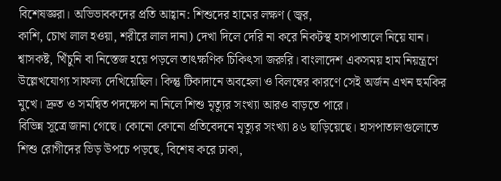বিশেষজ্ঞরা। অভিভাবকদের প্রতি আহ্বান: শিশুদের হামের লক্ষণ (জ্বর,
কাশি, চোখ লাল হওয়া, শরীরে লাল দানা) দেখা দিলে দেরি না করে নিকটস্থ হাসপাতালে নিয়ে যান। শ্বাসকষ্ট, খিঁচুনি বা নিস্তেজ হয়ে পড়লে তাৎক্ষণিক চিকিৎসা জরুরি। বাংলাদেশ একসময় হাম নিয়ন্ত্রণে উল্লেখযোগ্য সাফল্য দেখিয়েছিল। কিন্তু টিকাদানে অবহেলা ও বিলম্বের কারণে সেই অর্জন এখন হুমকির মুখে। দ্রুত ও সমন্বিত পদক্ষেপ না নিলে শিশু মৃত্যুর সংখ্যা আরও বাড়তে পারে।
বিভিন্ন সূত্রে জানা গেছে। কোনো কোনো প্রতিবেদনে মৃত্যুর সংখ্যা ৪৬ ছাড়িয়েছে। হাসপাতালগুলোতে শিশু রোগীদের ভিড় উপচে পড়ছে, বিশেষ করে ঢাকা,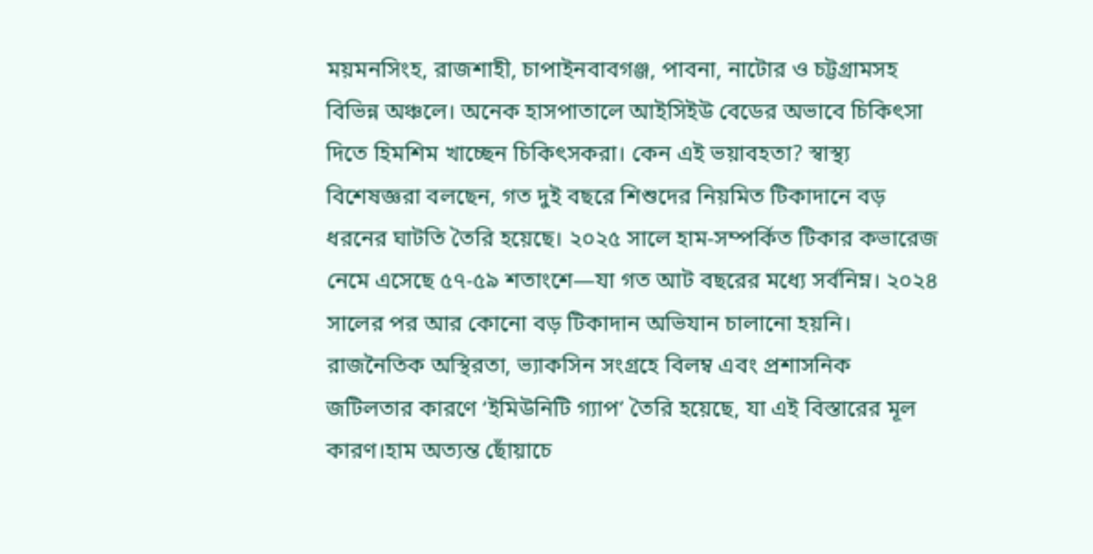ময়মনসিংহ, রাজশাহী, চাপাইনবাবগঞ্জ, পাবনা, নাটোর ও চট্টগ্রামসহ বিভিন্ন অঞ্চলে। অনেক হাসপাতালে আইসিইউ বেডের অভাবে চিকিৎসা দিতে হিমশিম খাচ্ছেন চিকিৎসকরা। কেন এই ভয়াবহতা? স্বাস্থ্য বিশেষজ্ঞরা বলছেন, গত দুই বছরে শিশুদের নিয়মিত টিকাদানে বড় ধরনের ঘাটতি তৈরি হয়েছে। ২০২৫ সালে হাম-সম্পর্কিত টিকার কভারেজ নেমে এসেছে ৫৭-৫৯ শতাংশে—যা গত আট বছরের মধ্যে সর্বনিম্ন। ২০২৪ সালের পর আর কোনো বড় টিকাদান অভিযান চালানো হয়নি। রাজনৈতিক অস্থিরতা, ভ্যাকসিন সংগ্রহে বিলম্ব এবং প্রশাসনিক জটিলতার কারণে ‘ইমিউনিটি গ্যাপ’ তৈরি হয়েছে, যা এই বিস্তারের মূল কারণ।হাম অত্যন্ত ছোঁয়াচে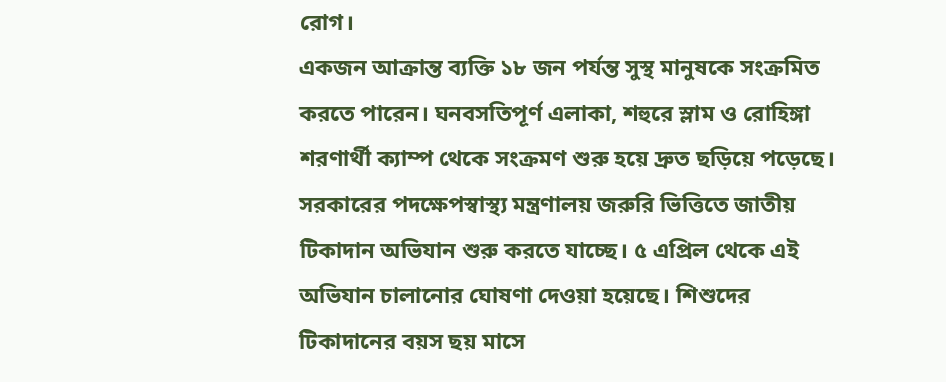রোগ।
একজন আক্রান্ত ব্যক্তি ১৮ জন পর্যন্ত সুস্থ মানুষকে সংক্রমিত করতে পারেন। ঘনবসতিপূর্ণ এলাকা, শহুরে স্লাম ও রোহিঙ্গা শরণার্থী ক্যাম্প থেকে সংক্রমণ শুরু হয়ে দ্রুত ছড়িয়ে পড়েছে। সরকারের পদক্ষেপস্বাস্থ্য মন্ত্রণালয় জরুরি ভিত্তিতে জাতীয় টিকাদান অভিযান শুরু করতে যাচ্ছে। ৫ এপ্রিল থেকে এই অভিযান চালানোর ঘোষণা দেওয়া হয়েছে। শিশুদের টিকাদানের বয়স ছয় মাসে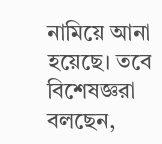নামিয়ে আনা হয়েছে। তবে বিশেষজ্ঞরা বলছেন,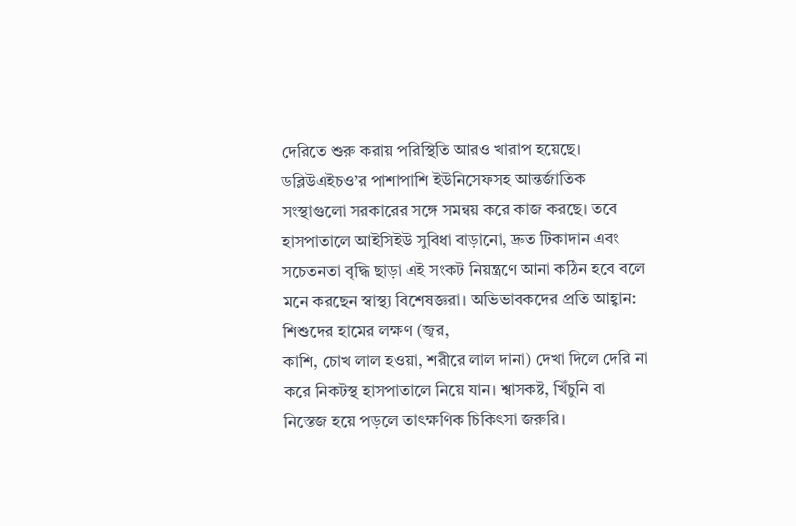দেরিতে শুরু করায় পরিস্থিতি আরও খারাপ হয়েছে। ডব্লিউএইচও’র পাশাপাশি ইউনিসেফসহ আন্তর্জাতিক সংস্থাগুলো সরকারের সঙ্গে সমন্বয় করে কাজ করছে। তবে হাসপাতালে আইসিইউ সুবিধা বাড়ানো, দ্রুত টিকাদান এবং সচেতনতা বৃদ্ধি ছাড়া এই সংকট নিয়ন্ত্রণে আনা কঠিন হবে বলে মনে করছেন স্বাস্থ্য বিশেষজ্ঞরা। অভিভাবকদের প্রতি আহ্বান: শিশুদের হামের লক্ষণ (জ্বর,
কাশি, চোখ লাল হওয়া, শরীরে লাল দানা) দেখা দিলে দেরি না করে নিকটস্থ হাসপাতালে নিয়ে যান। শ্বাসকষ্ট, খিঁচুনি বা নিস্তেজ হয়ে পড়লে তাৎক্ষণিক চিকিৎসা জরুরি।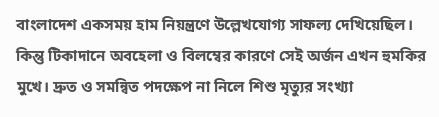বাংলাদেশ একসময় হাম নিয়ন্ত্রণে উল্লেখযোগ্য সাফল্য দেখিয়েছিল। কিন্তু টিকাদানে অবহেলা ও বিলম্বের কারণে সেই অর্জন এখন হুমকির মুখে। দ্রুত ও সমন্বিত পদক্ষেপ না নিলে শিশু মৃত্যুর সংখ্যা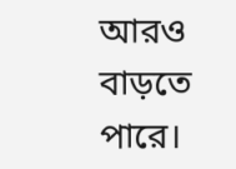আরও বাড়তে পারে।